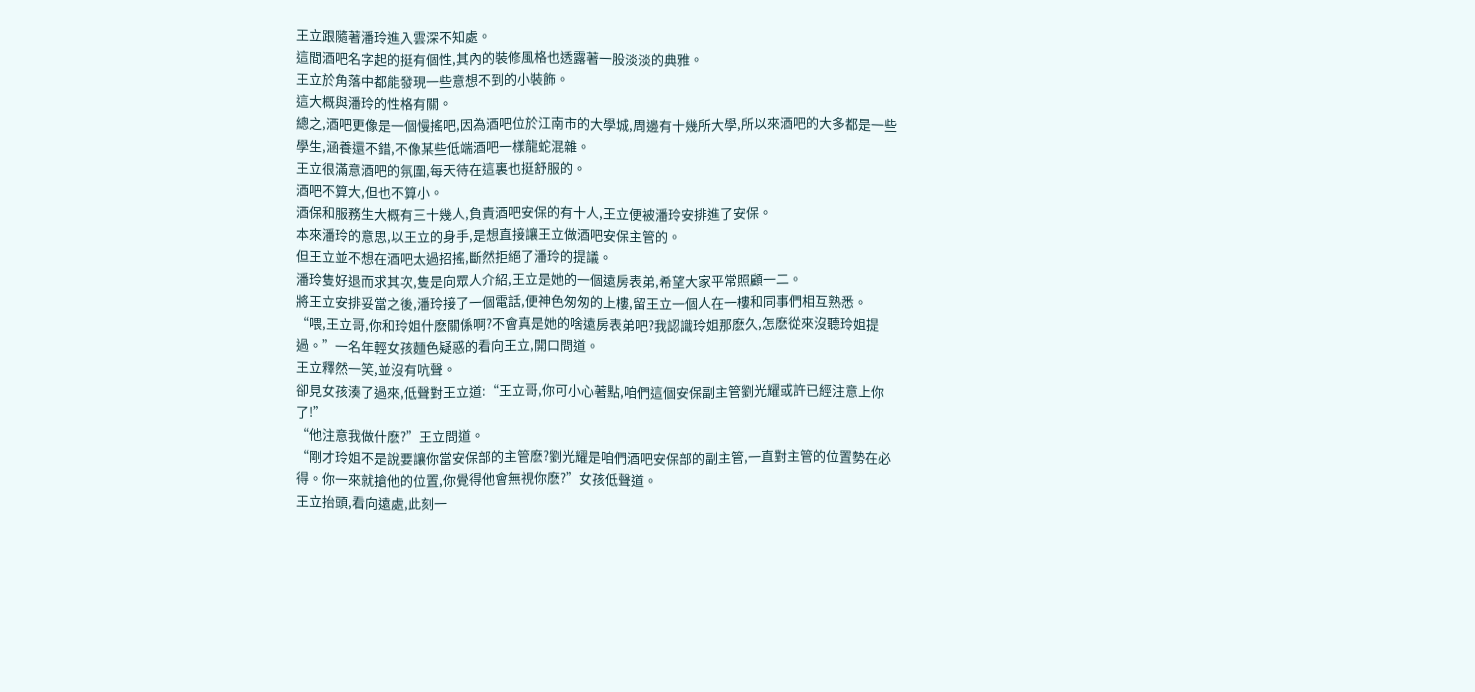王立跟隨著潘玲進入雲深不知處。
這間酒吧名字起的挺有個性,其內的裝修風格也透露著一股淡淡的典雅。
王立於角落中都能發現一些意想不到的小裝飾。
這大概與潘玲的性格有關。
總之,酒吧更像是一個慢搖吧,因為酒吧位於江南市的大學城,周邊有十幾所大學,所以來酒吧的大多都是一些學生,涵養還不錯,不像某些低端酒吧一樣龍蛇混雜。
王立很滿意酒吧的氛圍,每天待在這裏也挺舒服的。
酒吧不算大,但也不算小。
酒保和服務生大概有三十幾人,負責酒吧安保的有十人,王立便被潘玲安排進了安保。
本來潘玲的意思,以王立的身手,是想直接讓王立做酒吧安保主管的。
但王立並不想在酒吧太過招搖,斷然拒絕了潘玲的提議。
潘玲隻好退而求其次,隻是向眾人介紹,王立是她的一個遠房表弟,希望大家平常照顧一二。
將王立安排妥當之後,潘玲接了一個電話,便神色匆匆的上樓,留王立一個人在一樓和同事們相互熟悉。
“喂,王立哥,你和玲姐什麽關係啊?不會真是她的啥遠房表弟吧?我認識玲姐那麽久,怎麽從來沒聽玲姐提過。”一名年輕女孩麵色疑惑的看向王立,開口問道。
王立釋然一笑,並沒有吭聲。
卻見女孩湊了過來,低聲對王立道:“王立哥,你可小心著點,咱們這個安保副主管劉光耀或許已經注意上你了!”
“他注意我做什麽?”王立問道。
“剛才玲姐不是說要讓你當安保部的主管麽?劉光耀是咱們酒吧安保部的副主管,一直對主管的位置勢在必得。你一來就搶他的位置,你覺得他會無視你麽?”女孩低聲道。
王立抬頭,看向遠處,此刻一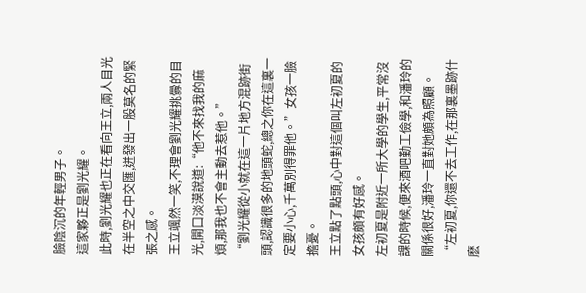臉陰沉的年輕男子。
這家夥正是劉光耀。
此時,劉光耀也正在看向王立,兩人目光在半空之中交匯,迸發出一股莫名的緊張之感。
王立颯然一笑,不理會劉光耀挑釁的目光,開口淡漠說道:“他不來找我的麻煩,那我也不會主動去惹他。”
“劉光耀從小就在這一片地方混跡街頭,認識很多的地頭蛇,總之你在這裏一定要小心,千萬別得罪他。”女孩一臉擔憂。
王立點了點頭,心中對這個叫左初夏的女孩頗有好感。
左初夏是附近一所大學的學生,平常沒課的時候,便來酒吧勤工儉學,和潘玲的關係很好,潘玲一直對她頗為照顧。
“左初夏,你還不去工作,在那裏墨跡什麽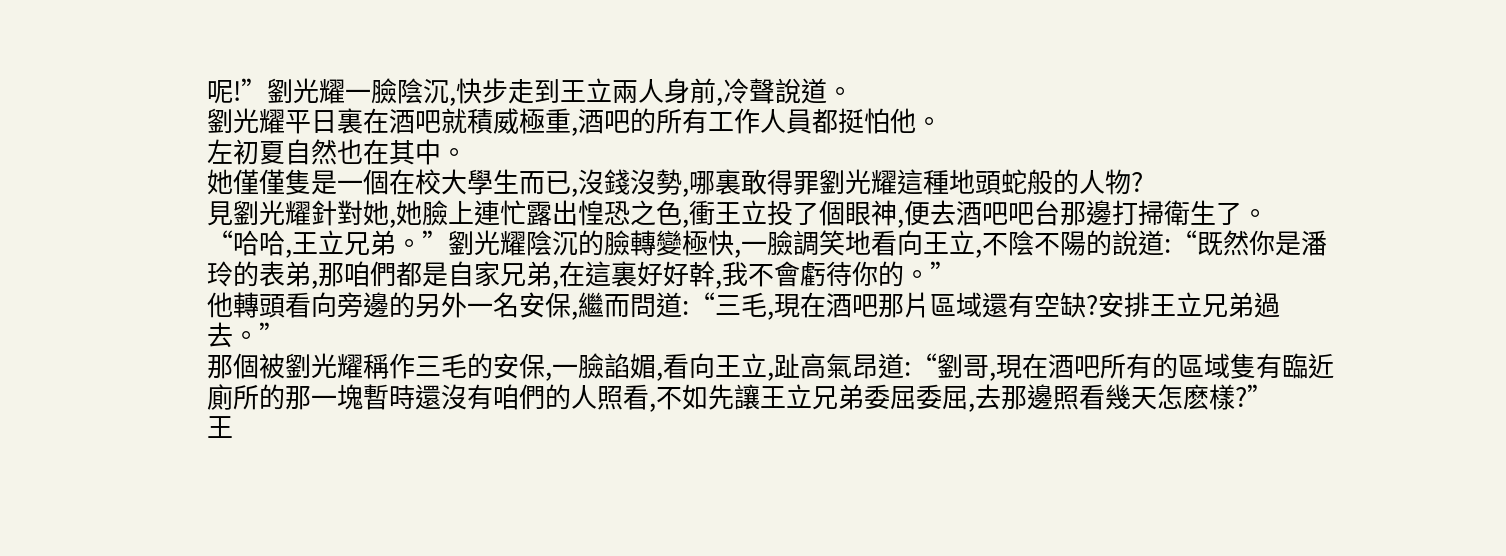呢!”劉光耀一臉陰沉,快步走到王立兩人身前,冷聲說道。
劉光耀平日裏在酒吧就積威極重,酒吧的所有工作人員都挺怕他。
左初夏自然也在其中。
她僅僅隻是一個在校大學生而已,沒錢沒勢,哪裏敢得罪劉光耀這種地頭蛇般的人物?
見劉光耀針對她,她臉上連忙露出惶恐之色,衝王立投了個眼神,便去酒吧吧台那邊打掃衛生了。
“哈哈,王立兄弟。”劉光耀陰沉的臉轉變極快,一臉調笑地看向王立,不陰不陽的說道:“既然你是潘玲的表弟,那咱們都是自家兄弟,在這裏好好幹,我不會虧待你的。”
他轉頭看向旁邊的另外一名安保,繼而問道:“三毛,現在酒吧那片區域還有空缺?安排王立兄弟過去。”
那個被劉光耀稱作三毛的安保,一臉諂媚,看向王立,趾高氣昂道:“劉哥,現在酒吧所有的區域隻有臨近廁所的那一塊暫時還沒有咱們的人照看,不如先讓王立兄弟委屈委屈,去那邊照看幾天怎麽樣?”
王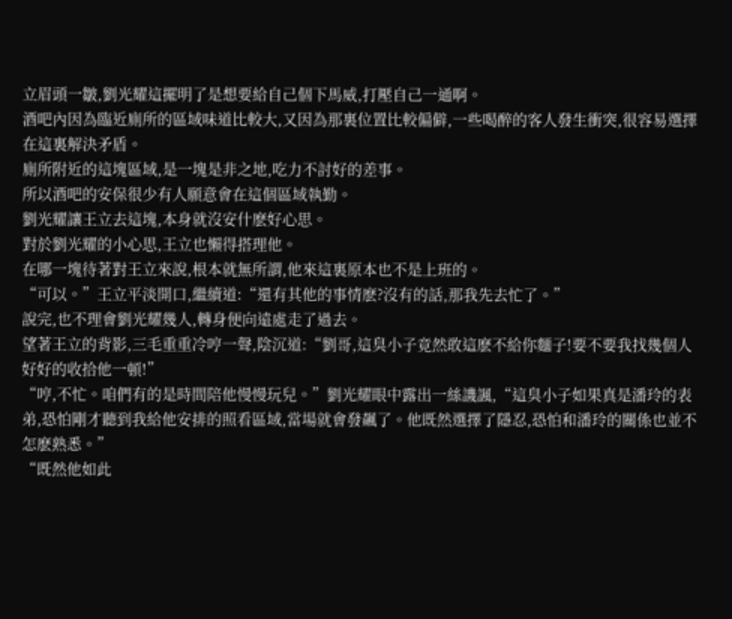立眉頭一皺,劉光耀這擺明了是想要給自己個下馬威,打壓自己一通啊。
酒吧內因為臨近廁所的區域味道比較大,又因為那裏位置比較偏僻,一些喝醉的客人發生衝突,很容易選擇在這裏解決矛盾。
廁所附近的這塊區域,是一塊是非之地,吃力不討好的差事。
所以酒吧的安保很少有人願意會在這個區域執勤。
劉光耀讓王立去這塊,本身就沒安什麽好心思。
對於劉光耀的小心思,王立也懶得搭理他。
在哪一塊待著對王立來說,根本就無所謂,他來這裏原本也不是上班的。
“可以。”王立平淡開口,繼續道:“還有其他的事情麽?沒有的話,那我先去忙了。”
說完,也不理會劉光耀幾人,轉身便向遠處走了過去。
望著王立的背影,三毛重重冷哼一聲,陰沉道:“劉哥,這臭小子竟然敢這麽不給你麵子!要不要我找幾個人好好的收拾他一頓!”
“哼,不忙。咱們有的是時間陪他慢慢玩兒。”劉光耀眼中露出一絲譏諷,“這臭小子如果真是潘玲的表弟,恐怕剛才聽到我給他安排的照看區域,當場就會發飆了。他既然選擇了隱忍,恐怕和潘玲的關係也並不怎麽熟悉。”
“既然他如此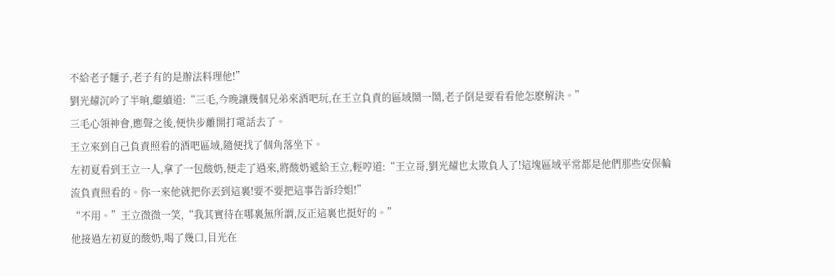不給老子麵子,老子有的是辦法料理他!”
劉光耀沉吟了半晌,繼續道:“三毛,今晚讓幾個兄弟來酒吧玩,在王立負責的區域鬧一鬧,老子倒是要看看他怎麽解決。”
三毛心領神會,應聲之後,便快步離開打電話去了。
王立來到自己負責照看的酒吧區域,隨便找了個角落坐下。
左初夏看到王立一人,拿了一包酸奶,便走了過來,將酸奶遞給王立,輕哼道:“王立哥,劉光耀也太欺負人了!這塊區域平常都是他們那些安保輪流負責照看的。你一來他就把你丟到這裏!要不要把這事告訴玲姐!”
“不用。”王立微微一笑,“我其實待在哪裏無所謂,反正這裏也挺好的。”
他接過左初夏的酸奶,喝了幾口,目光在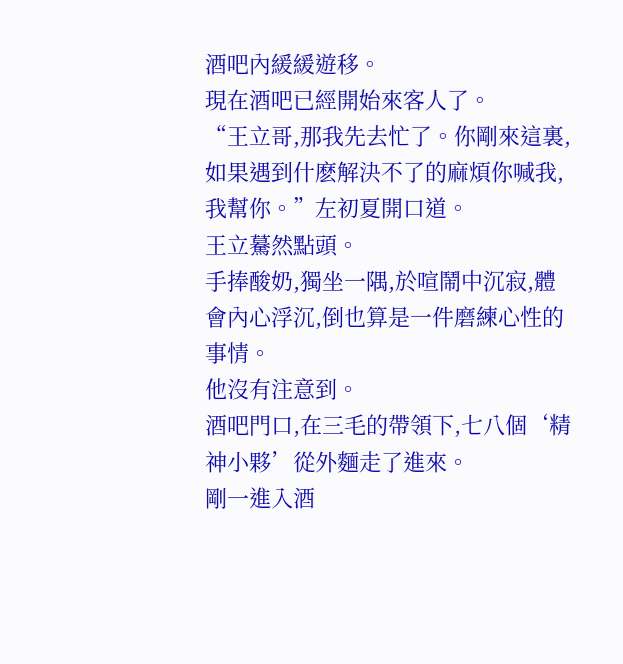酒吧內緩緩遊移。
現在酒吧已經開始來客人了。
“王立哥,那我先去忙了。你剛來這裏,如果遇到什麽解決不了的麻煩你喊我,我幫你。”左初夏開口道。
王立驀然點頭。
手捧酸奶,獨坐一隅,於喧鬧中沉寂,體會內心浮沉,倒也算是一件磨練心性的事情。
他沒有注意到。
酒吧門口,在三毛的帶領下,七八個‘精神小夥’從外麵走了進來。
剛一進入酒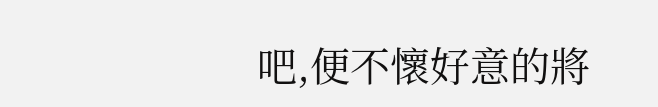吧,便不懷好意的將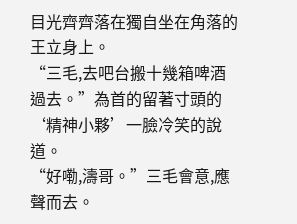目光齊齊落在獨自坐在角落的王立身上。
“三毛,去吧台搬十幾箱啤酒過去。”為首的留著寸頭的‘精神小夥’一臉冷笑的說道。
“好嘞,濤哥。”三毛會意,應聲而去。